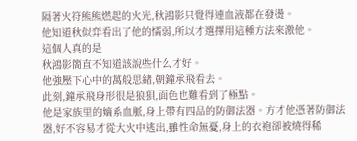隔著火符熊熊燃起的火光,秋鴻影只覺得連血液都在發燙。
他知道秋似弈看出了他的懦弱,所以才選擇用這種方法來激他。
這個人真的是
秋鴻影簡直不知道該說些什么才好。
他強壓下心中的萬般思緒,朝鐘承飛看去。
此刻,鐘承飛身形很是狼狽,面色也難看到了極點。
他是家族里的嫡系血脈,身上帶有四品的防御法器。方才他憑著防御法器,好不容易才從大火中逃出,雖性命無憂,身上的衣袍卻被燒得稀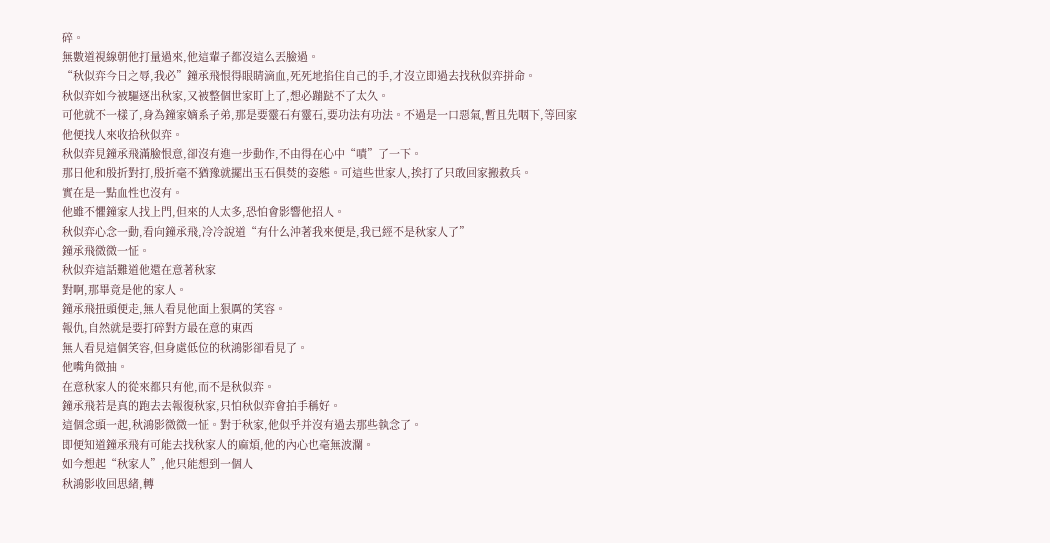碎。
無數道視線朝他打量過來,他這輩子都沒這么丟臉過。
“秋似弈今日之辱,我必”鐘承飛恨得眼睛滴血,死死地掐住自己的手,才沒立即過去找秋似弈拼命。
秋似弈如今被驅逐出秋家,又被整個世家盯上了,想必蹦跶不了太久。
可他就不一樣了,身為鐘家嫡系子弟,那是要靈石有靈石,要功法有功法。不過是一口惡氣,暫且先咽下,等回家他便找人來收拾秋似弈。
秋似弈見鐘承飛滿臉恨意,卻沒有進一步動作,不由得在心中“嘖”了一下。
那日他和殷折對打,殷折毫不猶豫就擺出玉石俱焚的姿態。可這些世家人,挨打了只敢回家搬救兵。
實在是一點血性也沒有。
他雖不懼鐘家人找上門,但來的人太多,恐怕會影響他招人。
秋似弈心念一動,看向鐘承飛,冷冷說道“有什么沖著我來便是,我已經不是秋家人了”
鐘承飛微微一怔。
秋似弈這話難道他還在意著秋家
對啊,那畢竟是他的家人。
鐘承飛扭頭便走,無人看見他面上狠厲的笑容。
報仇,自然就是要打碎對方最在意的東西
無人看見這個笑容,但身處低位的秋鴻影卻看見了。
他嘴角微抽。
在意秋家人的從來都只有他,而不是秋似弈。
鐘承飛若是真的跑去去報復秋家,只怕秋似弈會拍手稱好。
這個念頭一起,秋鴻影微微一怔。對于秋家,他似乎并沒有過去那些執念了。
即便知道鐘承飛有可能去找秋家人的麻煩,他的內心也毫無波瀾。
如今想起“秋家人”,他只能想到一個人
秋鴻影收回思緒,轉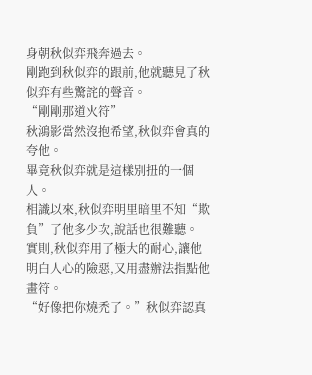身朝秋似弈飛奔過去。
剛跑到秋似弈的跟前,他就聽見了秋似弈有些驚詫的聲音。
“剛剛那道火符”
秋鴻影當然沒抱希望,秋似弈會真的夸他。
畢竟秋似弈就是這樣別扭的一個人。
相識以來,秋似弈明里暗里不知“欺負”了他多少次,說話也很難聽。
實則,秋似弈用了極大的耐心,讓他明白人心的險惡,又用盡辦法指點他畫符。
“好像把你燒禿了。”秋似弈認真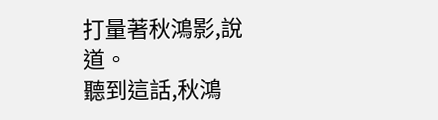打量著秋鴻影,說道。
聽到這話,秋鴻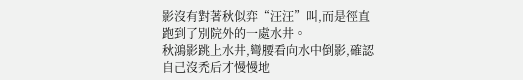影沒有對著秋似弈“汪汪”叫,而是徑直跑到了別院外的一處水井。
秋鴻影跳上水井,彎腰看向水中倒影,確認自己沒禿后才慢慢地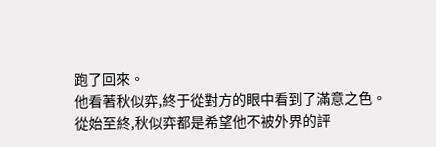跑了回來。
他看著秋似弈,終于從對方的眼中看到了滿意之色。
從始至終,秋似弈都是希望他不被外界的評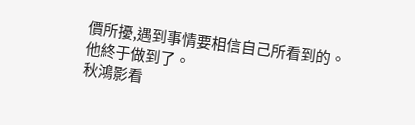價所擾,遇到事情要相信自己所看到的。
他終于做到了。
秋鴻影看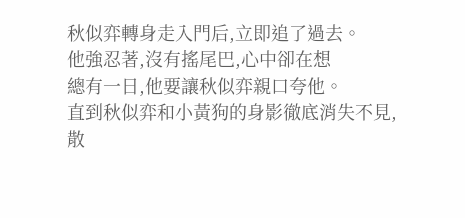秋似弈轉身走入門后,立即追了過去。
他強忍著,沒有搖尾巴,心中卻在想
總有一日,他要讓秋似弈親口夸他。
直到秋似弈和小黃狗的身影徹底消失不見,
散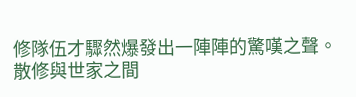修隊伍才驟然爆發出一陣陣的驚嘆之聲。
散修與世家之間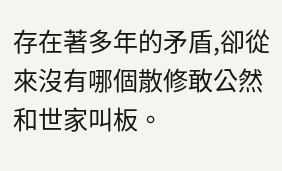存在著多年的矛盾,卻從來沒有哪個散修敢公然和世家叫板。